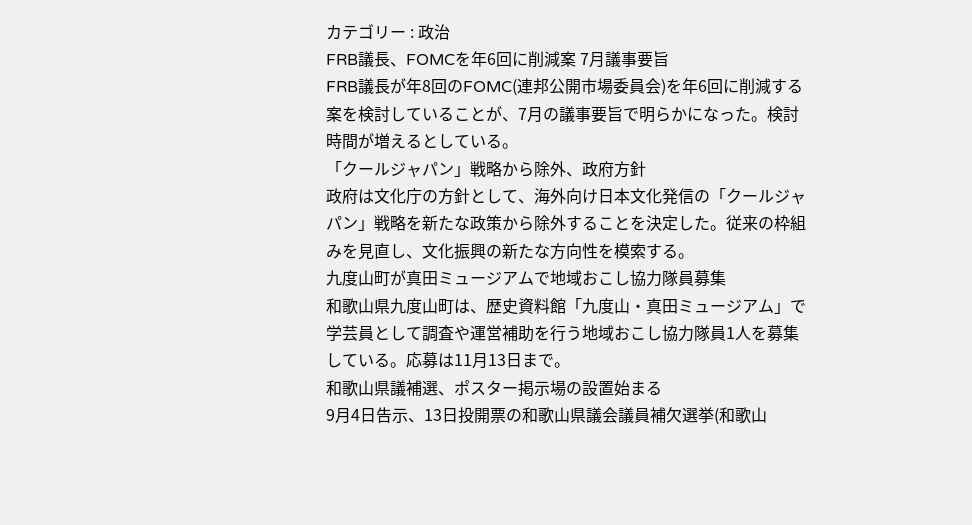カテゴリー : 政治
FRB議長、FOMCを年6回に削減案 7月議事要旨
FRB議長が年8回のFOMC(連邦公開市場委員会)を年6回に削減する案を検討していることが、7月の議事要旨で明らかになった。検討時間が増えるとしている。
「クールジャパン」戦略から除外、政府方針
政府は文化庁の方針として、海外向け日本文化発信の「クールジャパン」戦略を新たな政策から除外することを決定した。従来の枠組みを見直し、文化振興の新たな方向性を模索する。
九度山町が真田ミュージアムで地域おこし協力隊員募集
和歌山県九度山町は、歴史資料館「九度山・真田ミュージアム」で学芸員として調査や運営補助を行う地域おこし協力隊員1人を募集している。応募は11月13日まで。
和歌山県議補選、ポスター掲示場の設置始まる
9月4日告示、13日投開票の和歌山県議会議員補欠選挙(和歌山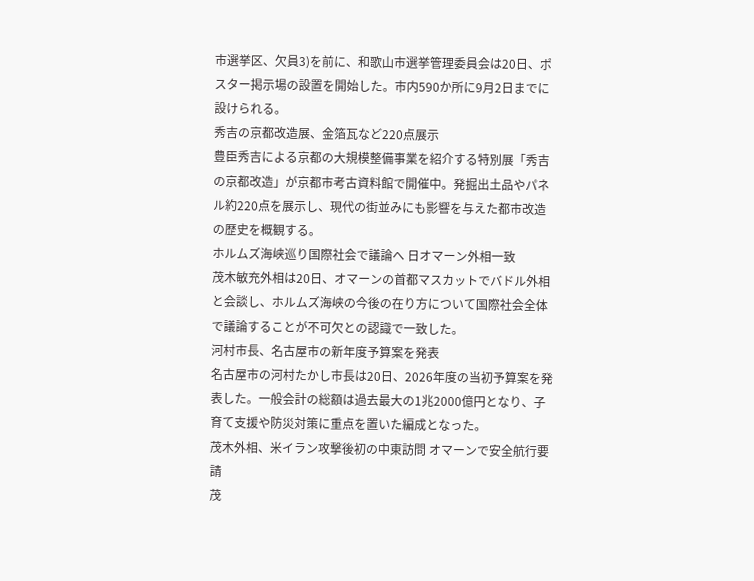市選挙区、欠員3)を前に、和歌山市選挙管理委員会は20日、ポスター掲示場の設置を開始した。市内590か所に9月2日までに設けられる。
秀吉の京都改造展、金箔瓦など220点展示
豊臣秀吉による京都の大規模整備事業を紹介する特別展「秀吉の京都改造」が京都市考古資料館で開催中。発掘出土品やパネル約220点を展示し、現代の街並みにも影響を与えた都市改造の歴史を概観する。
ホルムズ海峡巡り国際社会で議論へ 日オマーン外相一致
茂木敏充外相は20日、オマーンの首都マスカットでバドル外相と会談し、ホルムズ海峡の今後の在り方について国際社会全体で議論することが不可欠との認識で一致した。
河村市長、名古屋市の新年度予算案を発表
名古屋市の河村たかし市長は20日、2026年度の当初予算案を発表した。一般会計の総額は過去最大の1兆2000億円となり、子育て支援や防災対策に重点を置いた編成となった。
茂木外相、米イラン攻撃後初の中東訪問 オマーンで安全航行要請
茂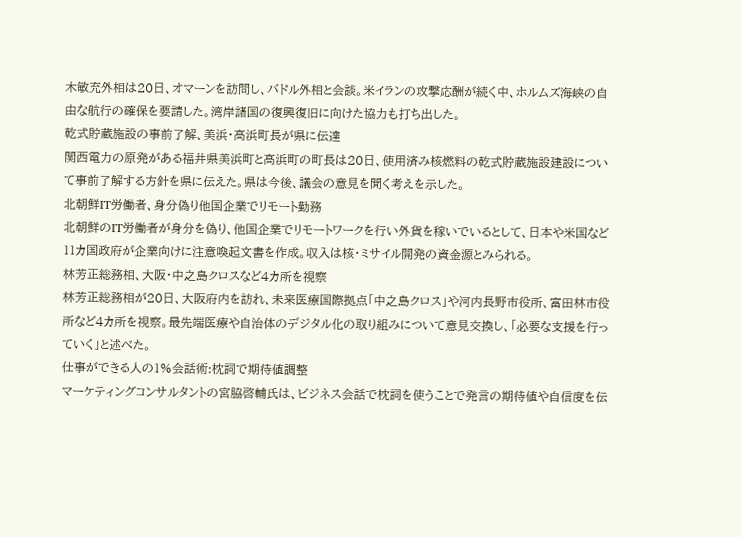木敏充外相は20日、オマーンを訪問し、バドル外相と会談。米イランの攻撃応酬が続く中、ホルムズ海峡の自由な航行の確保を要請した。湾岸諸国の復興復旧に向けた協力も打ち出した。
乾式貯蔵施設の事前了解、美浜・高浜町長が県に伝達
関西電力の原発がある福井県美浜町と高浜町の町長は20日、使用済み核燃料の乾式貯蔵施設建設について事前了解する方針を県に伝えた。県は今後、議会の意見を聞く考えを示した。
北朝鮮IT労働者、身分偽り他国企業でリモート勤務
北朝鮮のIT労働者が身分を偽り、他国企業でリモートワークを行い外貨を稼いでいるとして、日本や米国など11カ国政府が企業向けに注意喚起文書を作成。収入は核・ミサイル開発の資金源とみられる。
林芳正総務相、大阪・中之島クロスなど4カ所を視察
林芳正総務相が20日、大阪府内を訪れ、未来医療国際拠点「中之島クロス」や河内長野市役所、富田林市役所など4カ所を視察。最先端医療や自治体のデジタル化の取り組みについて意見交換し、「必要な支援を行っていく」と述べた。
仕事ができる人の1%会話術:枕詞で期待値調整
マーケティングコンサルタントの宮脇啓輔氏は、ビジネス会話で枕詞を使うことで発言の期待値や自信度を伝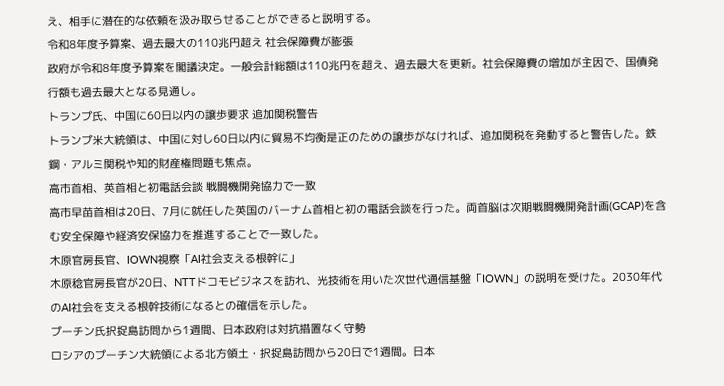え、相手に潜在的な依頼を汲み取らせることができると説明する。
令和8年度予算案、過去最大の110兆円超え 社会保障費が膨張
政府が令和8年度予算案を閣議決定。一般会計総額は110兆円を超え、過去最大を更新。社会保障費の増加が主因で、国債発行額も過去最大となる見通し。
トランプ氏、中国に60日以内の譲歩要求 追加関税警告
トランプ米大統領は、中国に対し60日以内に貿易不均衡是正のための譲歩がなければ、追加関税を発動すると警告した。鉄鋼・アルミ関税や知的財産権問題も焦点。
高市首相、英首相と初電話会談 戦闘機開発協力で一致
高市早苗首相は20日、7月に就任した英国のバーナム首相と初の電話会談を行った。両首脳は次期戦闘機開発計画(GCAP)を含む安全保障や経済安保協力を推進することで一致した。
木原官房長官、IOWN視察「AI社会支える根幹に」
木原稔官房長官が20日、NTTドコモビジネスを訪れ、光技術を用いた次世代通信基盤「IOWN」の説明を受けた。2030年代のAI社会を支える根幹技術になるとの確信を示した。
プーチン氏択捉島訪問から1週間、日本政府は対抗措置なく守勢
ロシアのプーチン大統領による北方領土・択捉島訪問から20日で1週間。日本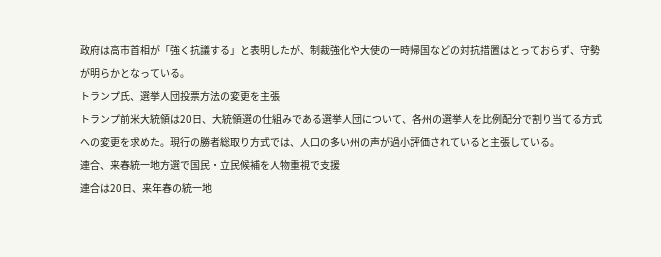政府は高市首相が「強く抗議する」と表明したが、制裁強化や大使の一時帰国などの対抗措置はとっておらず、守勢が明らかとなっている。
トランプ氏、選挙人団投票方法の変更を主張
トランプ前米大統領は20日、大統領選の仕組みである選挙人団について、各州の選挙人を比例配分で割り当てる方式への変更を求めた。現行の勝者総取り方式では、人口の多い州の声が過小評価されていると主張している。
連合、来春統一地方選で国民・立民候補を人物重視で支援
連合は20日、来年春の統一地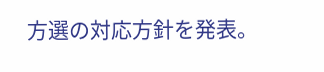方選の対応方針を発表。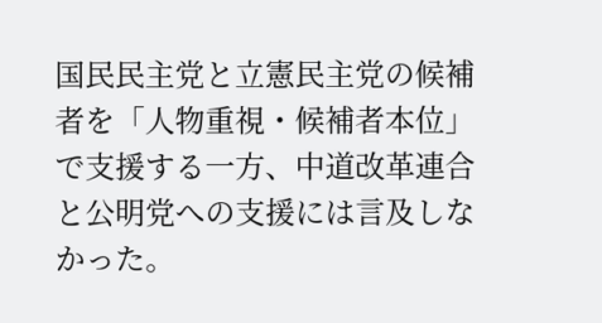国民民主党と立憲民主党の候補者を「人物重視・候補者本位」で支援する一方、中道改革連合と公明党への支援には言及しなかった。